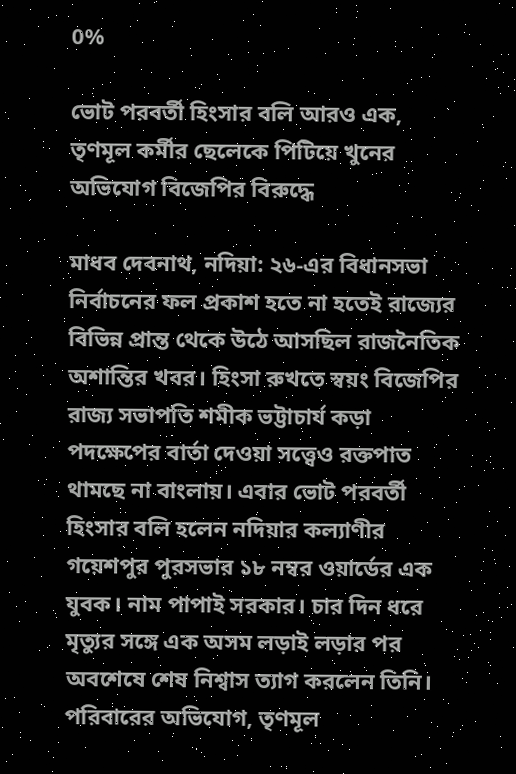0%

ভোট পরবর্তী হিংসার বলি আরও এক, তৃণমূল কর্মীর ছেলেকে পিটিয়ে খুনের অভিযোগ বিজেপির বিরুদ্ধে

মাধব দেবনাথ, নদিয়া: ২৬-এর বিধানসভা নির্বাচনের ফল প্রকাশ হতে না হতেই রাজ্যের বিভিন্ন প্রান্ত থেকে উঠে আসছিল রাজনৈতিক অশান্তির খবর। হিংসা রুখতে স্বয়ং বিজেপির রাজ্য সভাপতি শমীক ভট্টাচার্য কড়া পদক্ষেপের বার্তা দেওয়া সত্ত্বেও রক্তপাত থামছে না বাংলায়। এবার ভোট পরবর্তী হিংসার বলি হলেন নদিয়ার কল্যাণীর গয়েশপুর পুরসভার ১৮ নম্বর ওয়ার্ডের এক যুবক। নাম পাপাই সরকার। চার দিন ধরে মৃত্যুর সঙ্গে এক অসম লড়াই লড়ার পর অবশেষে শেষ নিশ্বাস ত্যাগ করলেন তিনি। পরিবারের অভিযোগ, তৃণমূল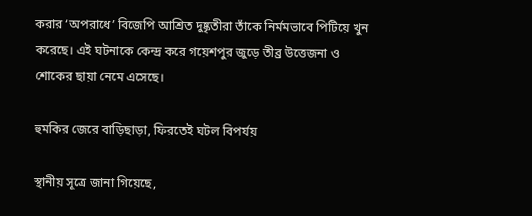করার ‘অপরাধে’ বিজেপি আশ্রিত দুষ্কৃতীরা তাঁকে নির্মমভাবে পিটিয়ে খুন করেছে। এই ঘটনাকে কেন্দ্র করে গয়েশপুর জুড়ে তীব্র উত্তেজনা ও শোকের ছায়া নেমে এসেছে।

হুমকির জেরে বাড়িছাড়া, ফিরতেই ঘটল বিপর্যয়

স্থানীয় সূত্রে জানা গিয়েছে,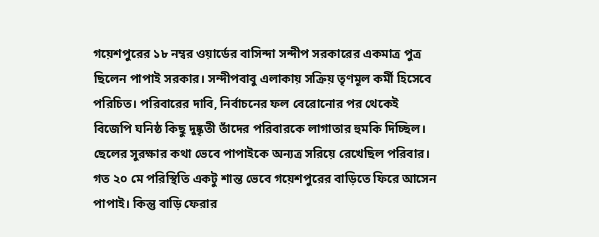গয়েশপুরের ১৮ নম্বর ওয়ার্ডের বাসিন্দা সন্দীপ সরকারের একমাত্র পুত্র ছিলেন পাপাই সরকার। সন্দীপবাবু এলাকায় সক্রিয় তৃণমূল কর্মী হিসেবে পরিচিত। পরিবারের দাবি, নির্বাচনের ফল বেরোনোর পর থেকেই বিজেপি ঘনিষ্ঠ কিছু দুষ্কৃতী তাঁদের পরিবারকে লাগাতার হুমকি দিচ্ছিল। ছেলের সুরক্ষার কথা ভেবে পাপাইকে অন্যত্র সরিয়ে রেখেছিল পরিবার। গত ২০ মে পরিস্থিতি একটু শান্ত ভেবে গয়েশপুরের বাড়িতে ফিরে আসেন পাপাই। কিন্তু বাড়ি ফেরার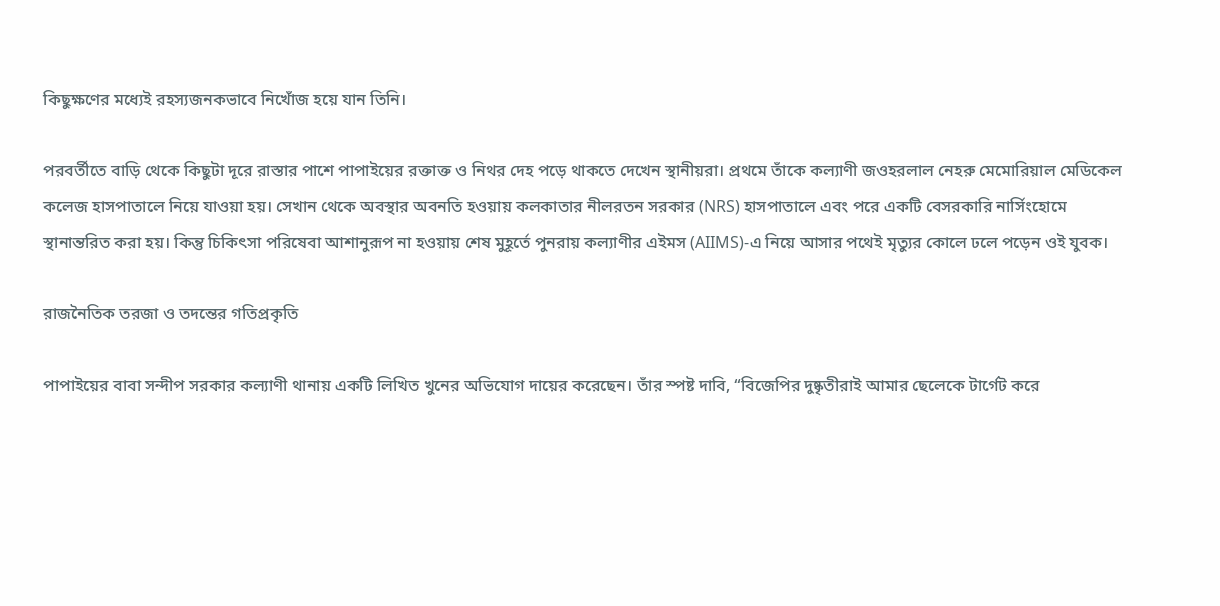কিছুক্ষণের মধ্যেই রহস্যজনকভাবে নিখোঁজ হয়ে যান তিনি।

পরবর্তীতে বাড়ি থেকে কিছুটা দূরে রাস্তার পাশে পাপাইয়ের রক্তাক্ত ও নিথর দেহ পড়ে থাকতে দেখেন স্থানীয়রা। প্রথমে তাঁকে কল্যাণী জওহরলাল নেহরু মেমোরিয়াল মেডিকেল কলেজ হাসপাতালে নিয়ে যাওয়া হয়। সেখান থেকে অবস্থার অবনতি হওয়ায় কলকাতার নীলরতন সরকার (NRS) হাসপাতালে এবং পরে একটি বেসরকারি নার্সিংহোমে স্থানান্তরিত করা হয়। কিন্তু চিকিৎসা পরিষেবা আশানুরূপ না হওয়ায় শেষ মুহূর্তে পুনরায় কল্যাণীর এইমস (AIIMS)-এ নিয়ে আসার পথেই মৃত্যুর কোলে ঢলে পড়েন ওই যুবক।

রাজনৈতিক তরজা ও তদন্তের গতিপ্রকৃতি

পাপাইয়ের বাবা সন্দীপ সরকার কল্যাণী থানায় একটি লিখিত খুনের অভিযোগ দায়ের করেছেন। তাঁর স্পষ্ট দাবি, “বিজেপির দুষ্কৃতীরাই আমার ছেলেকে টার্গেট করে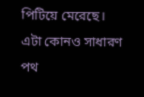পিটিয়ে মেরেছে। এটা কোনও সাধারণ পথ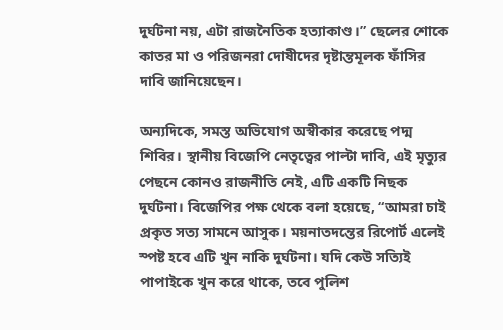দুর্ঘটনা নয়, এটা রাজনৈতিক হত্যাকাণ্ড।” ছেলের শোকে কাতর মা ও পরিজনরা দোষীদের দৃষ্টান্তমূলক ফাঁসির দাবি জানিয়েছেন।

অন্যদিকে, সমস্ত অভিযোগ অস্বীকার করেছে পদ্ম শিবির। স্থানীয় বিজেপি নেতৃত্বের পাল্টা দাবি, এই মৃত্যুর পেছনে কোনও রাজনীতি নেই, এটি একটি নিছক দুর্ঘটনা। বিজেপির পক্ষ থেকে বলা হয়েছে, “আমরা চাই প্রকৃত সত্য সামনে আসুক। ময়নাতদন্তের রিপোর্ট এলেই স্পষ্ট হবে এটি খুন নাকি দুর্ঘটনা। যদি কেউ সত্যিই পাপাইকে খুন করে থাকে, তবে পুলিশ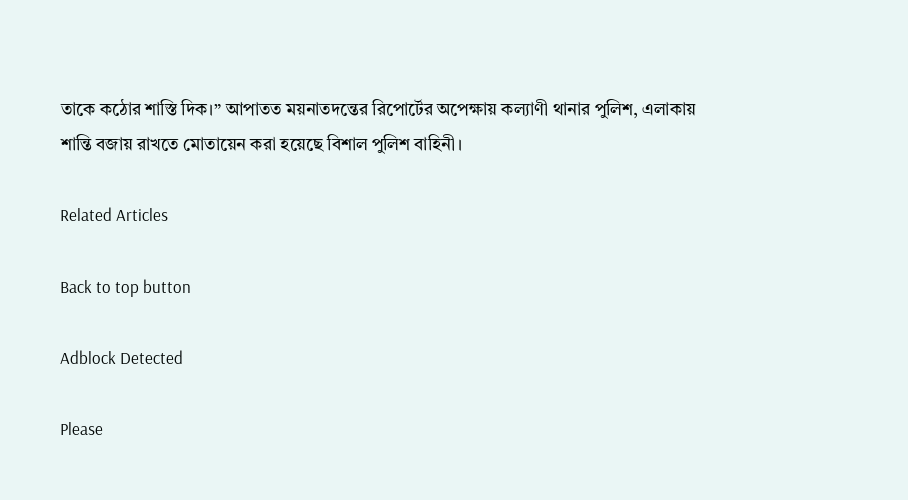তাকে কঠোর শাস্তি দিক।” আপাতত ময়নাতদন্তের রিপোর্টের অপেক্ষায় কল্যাণী থানার পুলিশ, এলাকায় শান্তি বজায় রাখতে মোতায়েন করা হয়েছে বিশাল পুলিশ বাহিনী।

Related Articles

Back to top button

Adblock Detected

Please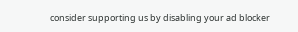consider supporting us by disabling your ad blocker